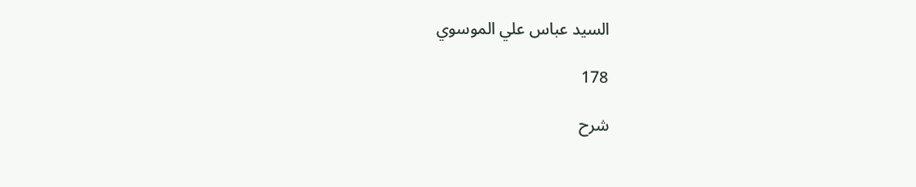السيد عباس علي الموسوي

178

شرح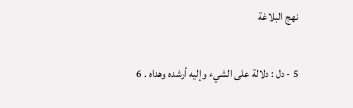نهج البلاغة

5 - دل : دلالة على الشيء وإليه أرشده وهداه . 6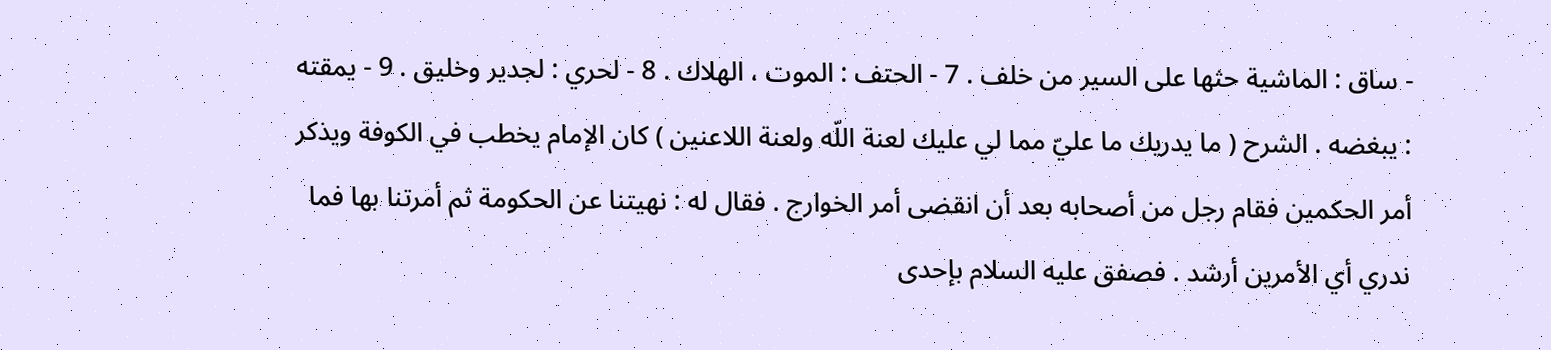- ساق : الماشية حثها على السير من خلف . 7 - الحتف : الموت ، الهلاك . 8 - لحري : لجدير وخليق . 9 - يمقته : يبغضه . الشرح ( ما يدريك ما عليّ مما لي عليك لعنة اللّه ولعنة اللاعنين ) كان الإمام يخطب في الكوفة ويذكر أمر الحكمين فقام رجل من أصحابه بعد أن انقضى أمر الخوارج . فقال له : نهيتنا عن الحكومة ثم أمرتنا بها فما ندري أي الأمرين أرشد . فصفق عليه السلام بإحدى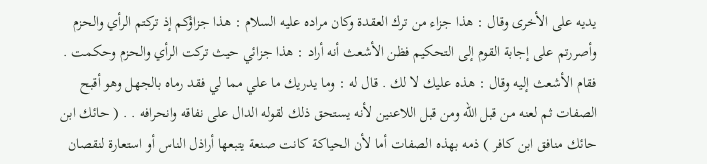يديه على الأخرى وقال : هذا جزاء من ترك العقدة وكان مراده عليه السلام : هذا جزاؤكم إذ تركتم الرأي والحزم وأصررتم على إجابة القوم إلى التحكيم فظن الأشعث أنه أراد : هذا جزائي حيث تركت الرأي والحزم وحكمت . فقام الأشعث إليه وقال : هذه عليك لا لك . قال له : وما يدريك ما علي مما لي فقد رماه بالجهل وهو أقبح الصفات ثم لعنه من قبل اللّه ومن قبل اللاعنين لأنه يستحق ذلك لقوله الدال على نفاقه وانحرافه . . ( حائك ابن حائك منافق ابن كافر ) ذمه بهذه الصفات أما لأن الحياكة كانت صنعة يتبعها أراذل الناس أو استعارة لنقصان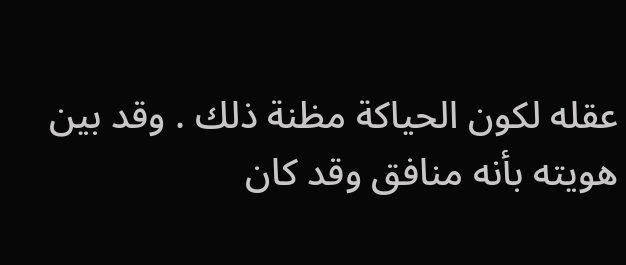عقله لكون الحياكة مظنة ذلك . وقد بين هويته بأنه منافق وقد كان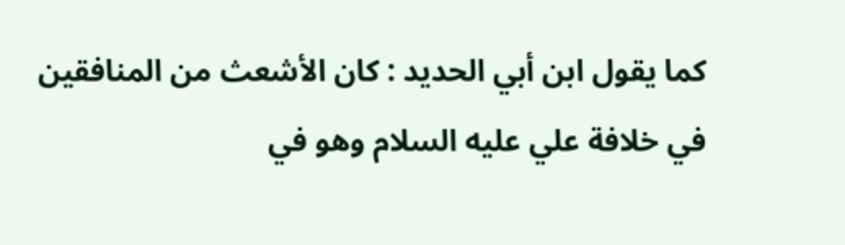كما يقول ابن أبي الحديد : كان الأشعث من المنافقين في خلافة علي عليه السلام وهو في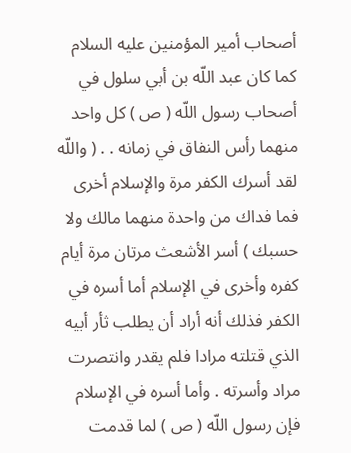أصحاب أمير المؤمنين عليه السلام كما كان عبد اللّه بن أبي سلول في أصحاب رسول اللّه ( ص ) كل واحد منهما رأس النفاق في زمانه . . ( واللّه لقد أسرك الكفر مرة والإسلام أخرى فما فداك من واحدة منهما مالك ولا حسبك ) أسر الأشعث مرتان مرة أيام كفره وأخرى في الإسلام أما أسره في الكفر فذلك أنه أراد أن يطلب ثأر أبيه الذي قتلته مرادا فلم يقدر وانتصرت مراد وأسرته . وأما أسره في الإسلام فإن رسول اللّه ( ص ) لما قدمت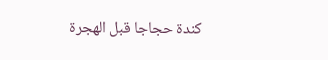كندة حجاجا قبل الهجرة